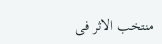منتخب الاثر فی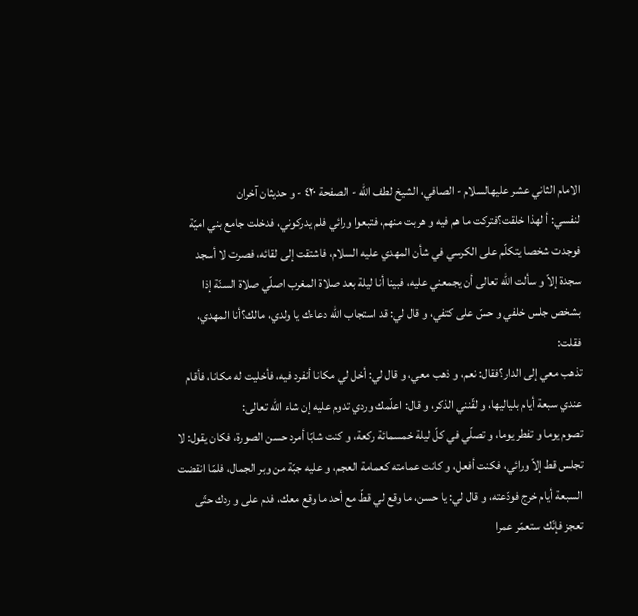الامام الثاني عشر علیهالسلام - الصافي، الشيخ لطف الله - الصفحة ٤٢٠ - و حديثان آخران
لنفسي: أ لهذا خلقت؟فتركت ما هم فيه و هربت منهم، فتبعوا ورائي فلم يدركوني، فدخلت جامع بني اميّة فوجدت شخصا يتكلّم على الكرسي في شأن المهدي عليه السلام، فاشتقت إلى لقائه، فصرت لا أسجد سجدة إلاّ و سألت اللّه تعالى أن يجمعني عليه، فبينا أنا ليلة بعد صلاة المغرب اصلّي صلاة السنّة إذا بشخص جلس خلفي و حسّ على كتفي، و قال لي: قد استجاب اللّه دعاءك يا ولدي، مالك؟أنا المهدي، فقلت:
تذهب معي إلى الدار؟فقال: نعم، و ذهب معي، و قال لي: أخل لي مكانا أنفرد فيه، فأخليت له مكانا، فأقام عندي سبعة أيام بلياليها، و لقّنني الذكر، و قال: اعلّمك وردي تدوم عليه إن شاء اللّه تعالى:
تصوم يوما و تفطر يوما، و تصلّي في كلّ ليلة خمسمائة ركعة، و كنت شابّا أمرد حسن الصورة، فكان يقول: لا تجلس قط إلاّ ورائي، فكنت أفعل، و كانت عمامته كعمامة العجم، و عليه جبّة من وبر الجمال، فلمّا انقضت السبعة أيام خرج فودّعته، و قال لي: يا حسن، ما وقع لي قطّ مع أحد ما وقع معك، فدم على و ردك حتّى تعجز فإنّك ستعمّر عمرا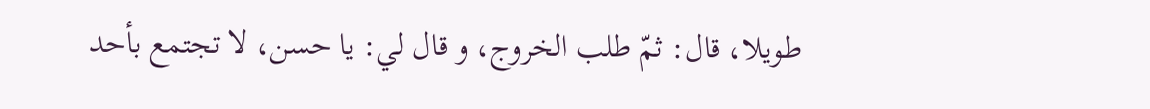طويلا، قال: ثمّ طلب الخروج، و قال لي: يا حسن، لا تجتمع بأحد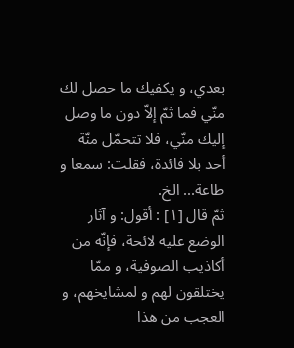بعدي، و يكفيك ما حصل لك منّي فما ثمّ إلاّ دون ما وصل إليك منّي، فلا تتحمّل منّة أحد بلا فائدة، فقلت: سمعا و طاعة... الخ.
ثمّ قال [١] : أقول: و آثار الوضع عليه لائحة، فإنّه من أكاذيب الصوفية، و ممّا يختلقون لهم و لمشايخهم، و العجب من هذا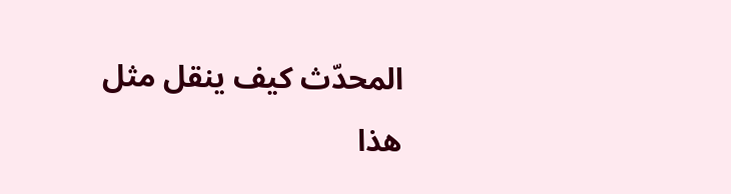المحدّث كيف ينقل مثل هذا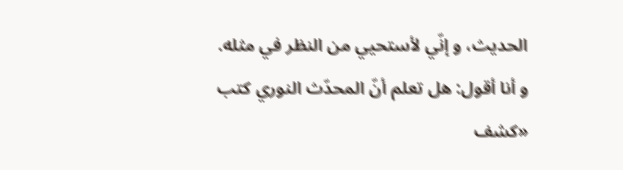الحديث، و إنّي لأستحيي من النظر في مثله.
و أنا أقول: هل تعلم أنّ المحدّث النوري كتب «كشف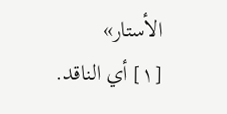الأستار»
[١] أي الناقد.